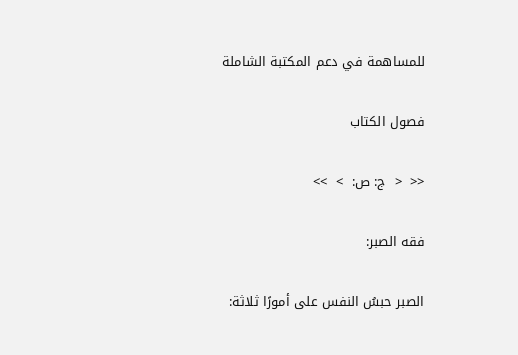للمساهمة في دعم المكتبة الشاملة

فصول الكتاب

<<  <  ج: ص:  >  >>

فقه الصبر:

الصبر حبسُ النفس على أمورًا ثلاثة: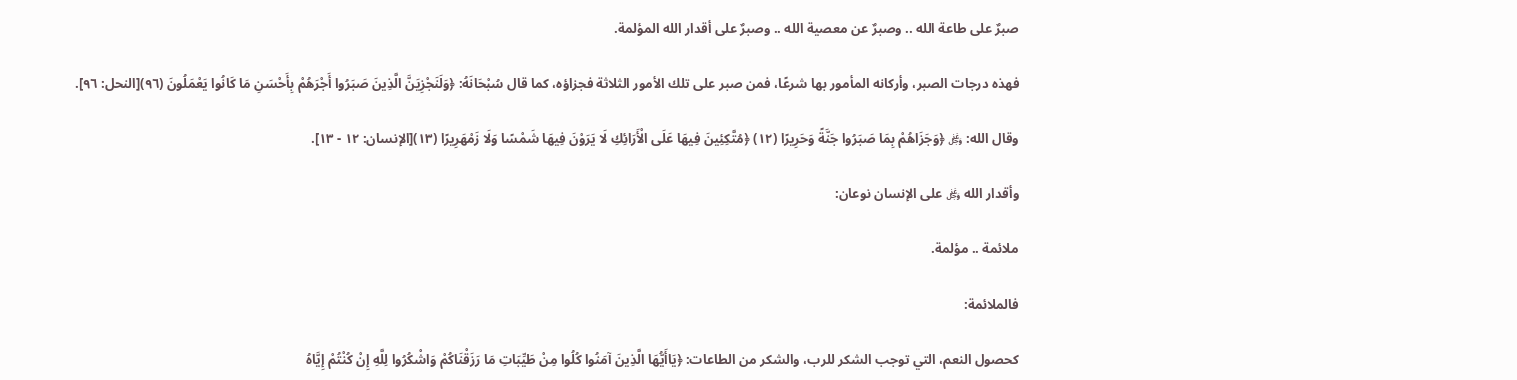صبرٌ على طاعة الله .. وصبرٌ عن معصية الله .. وصبرٌ على أقدار الله المؤلمة.

فهذه درجات الصبر، وأركانه المأمور بها شرعًا، فمن صبر على تلك الأمور الثلاثة فجزاؤه، كما قال سُبْحَانَهُ: ﴿وَلَنَجْزِيَنَّ الَّذِينَ صَبَرُوا أَجْرَهُمْ بِأَحْسَنِ مَا كَانُوا يَعْمَلُونَ (٩٦)[النحل: ٩٦].

وقال الله: ﷿ ﴿وَجَزَاهُمْ بِمَا صَبَرُوا جَنَّةً وَحَرِيرًا (١٢) ﴿مُتَّكِئِينَ فِيهَا عَلَى الْأَرَائِكِ لَا يَرَوْنَ فِيهَا شَمْسًا وَلَا زَمْهَرِيرًا (١٣)[الإنسان: ١٢ - ١٣].

وأقدار الله ﷿ على الإنسان نوعان:

ملائمة .. مؤلمة.

فالملائمة:

كحصول النعم، التي توجب الشكر للرب، والشكر من الطاعات: ﴿يَاأَيُّهَا الَّذِينَ آمَنُوا كُلُوا مِنْ طَيِّبَاتِ مَا رَزَقْنَاكُمْ وَاشْكُرُوا لِلَّهِ إِنْ كُنْتُمْ إِيَّاهُ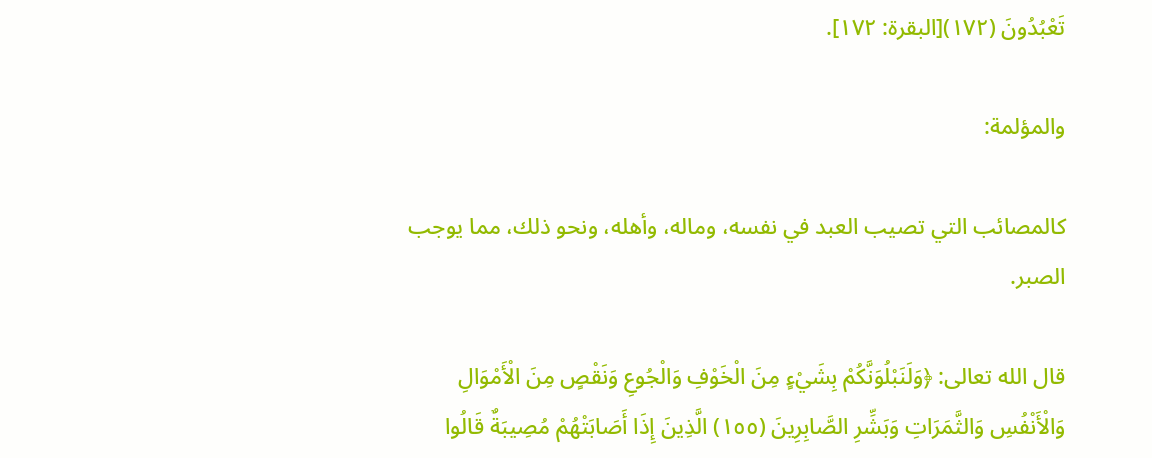تَعْبُدُونَ (١٧٢)[البقرة: ١٧٢].

والمؤلمة:

كالمصائب التي تصيب العبد في نفسه، وماله، وأهله، ونحو ذلك، مما يوجب الصبر.

قال الله تعالى: ﴿وَلَنَبْلُوَنَّكُمْ بِشَيْءٍ مِنَ الْخَوْفِ وَالْجُوعِ وَنَقْصٍ مِنَ الْأَمْوَالِ وَالْأَنْفُسِ وَالثَّمَرَاتِ وَبَشِّرِ الصَّابِرِينَ (١٥٥) الَّذِينَ إِذَا أَصَابَتْهُمْ مُصِيبَةٌ قَالُوا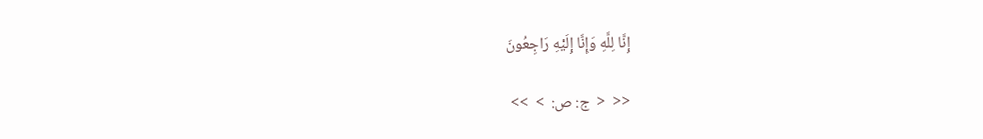إِنَّا لِلَّهِ وَإِنَّا إِلَيْهِ رَاجِعُونَ

<<  <  ج: ص:  >  >>